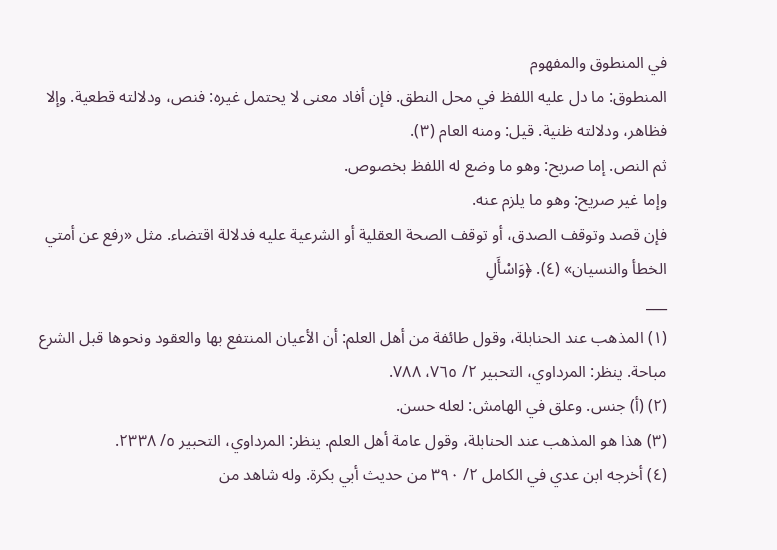في المنطوق والمفهوم
المنطوق: ما دل عليه اللفظ في محل النطق. فإن أفاد معنى لا يحتمل غيره: فنص، ودلالته قطعية. وإلا فظاهر، ودلالته ظنية. قيل: ومنه العام (٣).
ثم النص. إما صريح: وهو ما وضع له اللفظ بخصوص.
وإما غير صريح: وهو ما يلزم عنه.
فإن قصد وتوقف الصدق، أو توقف الصحة العقلية أو الشرعية عليه فدلالة اقتضاء. مثل «رفع عن أمتي الخطأ والنسيان» (٤). ﴿وَاسْأَلِ
___
(١) المذهب عند الحنابلة، وقول طائفة من أهل العلم: أن الأعيان المنتفع بها والعقود ونحوها قبل الشرع مباحة. ينظر: المرداوي، التحبير ٢/ ٧٦٥، ٧٨٨.
(٢) (أ) جنس. وعلق في الهامش: لعله حسن.
(٣) هذا هو المذهب عند الحنابلة، وقول عامة أهل العلم. ينظر: المرداوي، التحبير ٥/ ٢٣٣٨.
(٤) أخرجه ابن عدي في الكامل ٢/ ٣٩٠ من حديث أبي بكرة. وله شاهد من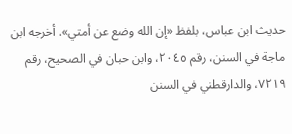حديث ابن عباس، بلفظ «إن الله وضع عن أمتي». أخرجه ابن ماجة في السنن، رقم ٢٠٤٥، وابن حبان في الصحيح، رقم ٧٢١٩، والدارقطني في السنن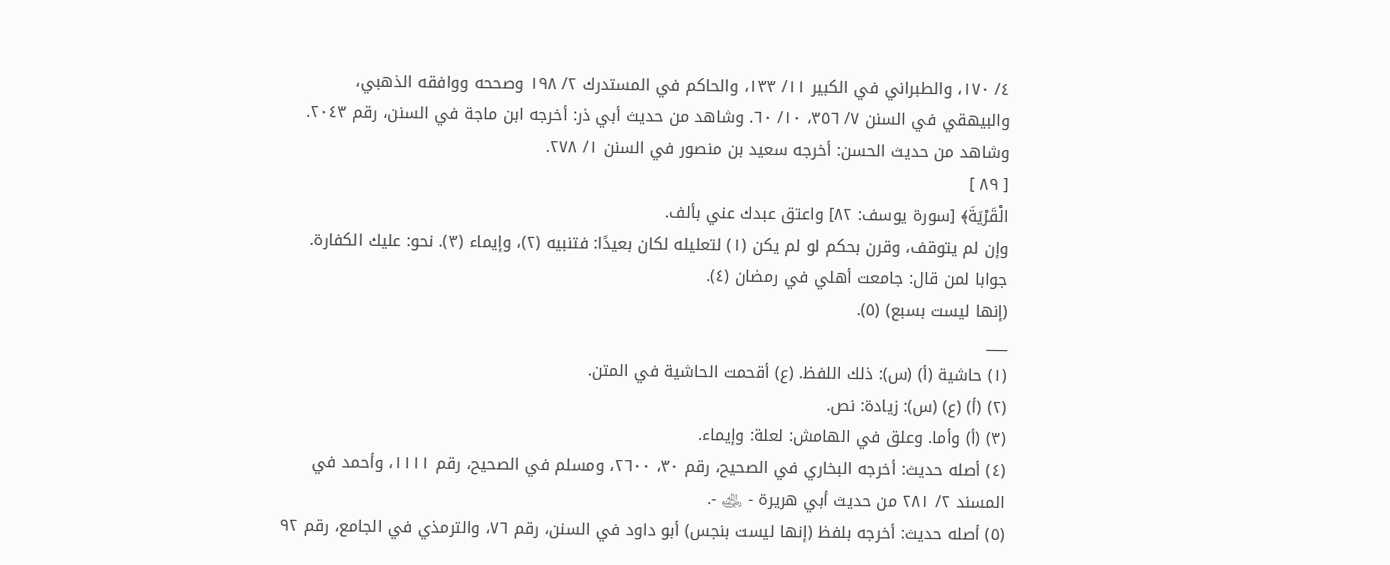٤/ ١٧٠، والطبراني في الكبير ١١/ ١٣٣، والحاكم في المستدرك ٢/ ١٩٨ وصححه ووافقه الذهبي، والبيهقي في السنن ٧/ ٣٥٦، ١٠/ ٦٠. وشاهد من حديث أبي ذر: أخرجه ابن ماجة في السنن، رقم ٢٠٤٣. وشاهد من حديث الحسن: أخرجه سعيد بن منصور في السنن ١/ ٢٧٨.
[ ٨٩ ]
الْقَرْيَةَ﴾ [سورة يوسف: ٨٢] واعتق عبدك عني بألف.
وإن لم يتوقف، وقرن بحكم لو لم يكن (١) لتعليله لكان بعيدًا: فتنبيه (٢)، وإيماء (٣). نحو: عليك الكفارة. جوابا لمن قال: جامعت أهلي في رمضان (٤).
(إنها ليست بسبع) (٥).
___
(١) حاشية (أ) (س): ذلك اللفظ. (ع) أقحمت الحاشية في المتن.
(٢) (أ) (ع) (س): زيادة: نص.
(٣) (أ) وأما. وعلق في الهامش: لعلة: وإيماء.
(٤) أصله حديث: أخرجه البخاري في الصحيح، رقم ٣٠، ٢٦٠٠، ومسلم في الصحيح، رقم ١١١١، وأحمد في المسند ٢/ ٢٨١ من حديث أبي هريرة - ﵁ -.
(٥) أصله حديث: أخرجه بلفظ (إنها ليست بنجس) أبو داود في السنن، رقم ٧٦، والترمذي في الجامع، رقم ٩٢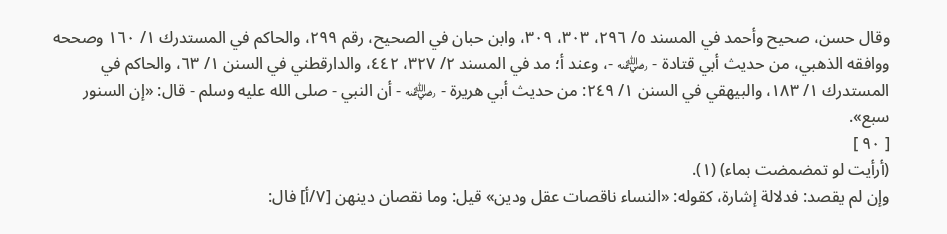وقال حسن، صحيح وأحمد في المسند ٥/ ٢٩٦، ٣٠٣، ٣٠٩، وابن حبان في الصحيح، رقم ٢٩٩، والحاكم في المستدرك ١/ ١٦٠ وصححه ووافقه الذهبي، من حديث أبي قتادة - ﵁ -، وعند أ؛ مد في المسند ٢/ ٣٢٧، ٤٤٢، والدارقطني في السنن ١/ ٦٣، والحاكم في المستدرك ١/ ١٨٣، والبيهقي في السنن ١/ ٢٤٩: من حديث أبي هريرة - ﵁ - أن النبي - صلى الله عليه وسلم - قال: «إن السنور سبع».
[ ٩٠ ]
(أرأيت لو تمضمضت بماء) (١).
وإن لم يقصد: فدلالة إشارة، كقوله: «النساء ناقصات عقل ودين» قيل: وما نقصان دينهن [٧/أ] فال: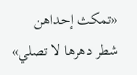«تمكث إحداهن شطر دهرها لا تصلي»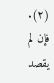(٢).
فإن لم يقصد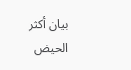بيان أكثر الحيض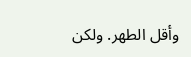وأقل الطهر. ولكن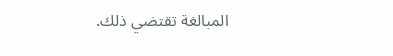المبالغة تقتضي ذلك.